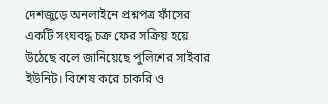দেশজুড়ে অনলাইনে প্রশ্নপত্র ফাঁসের একটি সংঘবদ্ধ চক্র ফের সক্রিয় হয়ে উঠেছে বলে জানিয়েছে পুলিশের সাইবার ইউনিট। বিশেষ করে চাকরি ও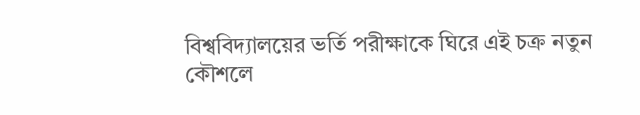বিশ্ববিদ্যালয়ের ভর্তি পরীক্ষাকে ঘিরে এই চক্র নতুন কৌশলে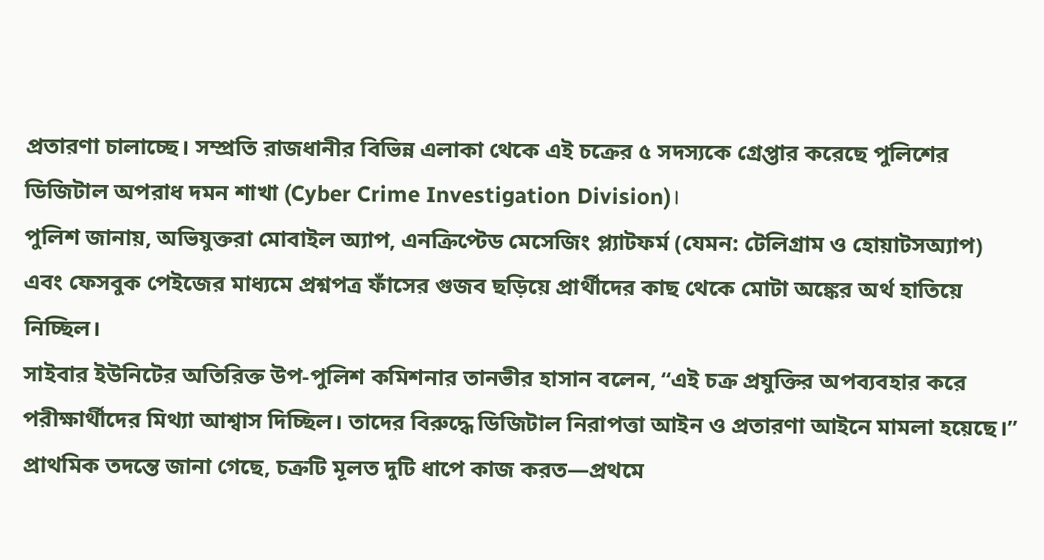প্রতারণা চালাচ্ছে। সম্প্রতি রাজধানীর বিভিন্ন এলাকা থেকে এই চক্রের ৫ সদস্যকে গ্রেপ্তার করেছে পুলিশের ডিজিটাল অপরাধ দমন শাখা (Cyber Crime Investigation Division)।
পুলিশ জানায়, অভিযুক্তরা মোবাইল অ্যাপ, এনক্রিপ্টেড মেসেজিং প্ল্যাটফর্ম (যেমন: টেলিগ্রাম ও হোয়াটসঅ্যাপ) এবং ফেসবুক পেইজের মাধ্যমে প্রশ্নপত্র ফাঁসের গুজব ছড়িয়ে প্রার্থীদের কাছ থেকে মোটা অঙ্কের অর্থ হাতিয়ে নিচ্ছিল।
সাইবার ইউনিটের অতিরিক্ত উপ-পুলিশ কমিশনার তানভীর হাসান বলেন, “এই চক্র প্রযুক্তির অপব্যবহার করে পরীক্ষার্থীদের মিথ্যা আশ্বাস দিচ্ছিল। তাদের বিরুদ্ধে ডিজিটাল নিরাপত্তা আইন ও প্রতারণা আইনে মামলা হয়েছে।”
প্রাথমিক তদন্তে জানা গেছে, চক্রটি মূলত দুটি ধাপে কাজ করত—প্রথমে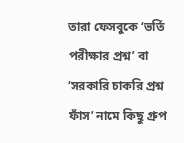তারা ফেসবুকে ‘ভর্তি পরীক্ষার প্রশ্ন’ বা ‘সরকারি চাকরি প্রশ্ন ফাঁস’ নামে কিছু গ্রুপ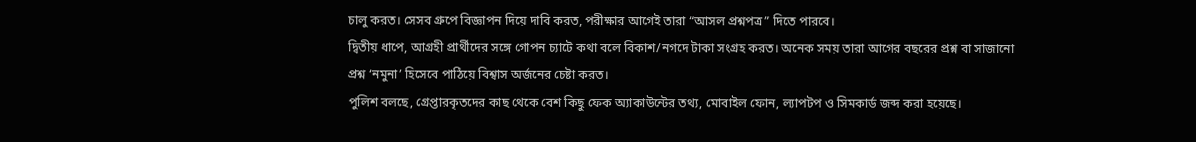চালু করত। সেসব গ্রুপে বিজ্ঞাপন দিয়ে দাবি করত, পরীক্ষার আগেই তারা “আসল প্রশ্নপত্র” দিতে পারবে।
দ্বিতীয় ধাপে, আগ্রহী প্রার্থীদের সঙ্গে গোপন চ্যাটে কথা বলে বিকাশ/নগদে টাকা সংগ্রহ করত। অনেক সময় তারা আগের বছরের প্রশ্ন বা সাজানো প্রশ্ন ‘নমুনা’ হিসেবে পাঠিয়ে বিশ্বাস অর্জনের চেষ্টা করত।
পুলিশ বলছে, গ্রেপ্তারকৃতদের কাছ থেকে বেশ কিছু ফেক অ্যাকাউন্টের তথ্য, মোবাইল ফোন, ল্যাপটপ ও সিমকার্ড জব্দ করা হয়েছে।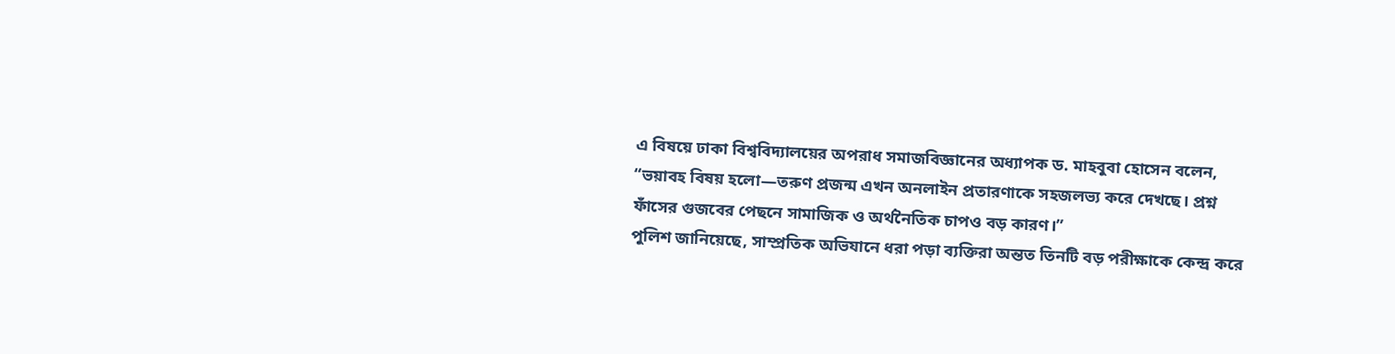এ বিষয়ে ঢাকা বিশ্ববিদ্যালয়ের অপরাধ সমাজবিজ্ঞানের অধ্যাপক ড. মাহবুবা হোসেন বলেন, “ভয়াবহ বিষয় হলো—তরুণ প্রজন্ম এখন অনলাইন প্রতারণাকে সহজলভ্য করে দেখছে। প্রশ্ন ফাঁসের গুজবের পেছনে সামাজিক ও অর্থনৈতিক চাপও বড় কারণ।”
পুলিশ জানিয়েছে, সাম্প্রতিক অভিযানে ধরা পড়া ব্যক্তিরা অন্তত তিনটি বড় পরীক্ষাকে কেন্দ্র করে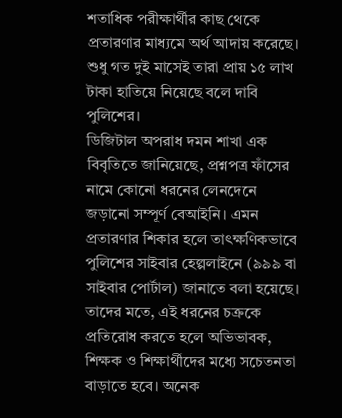শতাধিক পরীক্ষার্থীর কাছ থেকে প্রতারণার মাধ্যমে অর্থ আদায় করেছে। শুধু গত দুই মাসেই তারা প্রায় ১৫ লাখ টাকা হাতিয়ে নিয়েছে বলে দাবি পুলিশের।
ডিজিটাল অপরাধ দমন শাখা এক বিবৃতিতে জানিয়েছে, প্রশ্নপত্র ফাঁসের নামে কোনো ধরনের লেনদেনে জড়ানো সম্পূর্ণ বেআইনি। এমন প্রতারণার শিকার হলে তাৎক্ষণিকভাবে পুলিশের সাইবার হেল্পলাইনে (৯৯৯ বা সাইবার পোর্টাল) জানাতে বলা হয়েছে।
তাদের মতে, এই ধরনের চক্রকে প্রতিরোধ করতে হলে অভিভাবক, শিক্ষক ও শিক্ষার্থীদের মধ্যে সচেতনতা বাড়াতে হবে। অনেক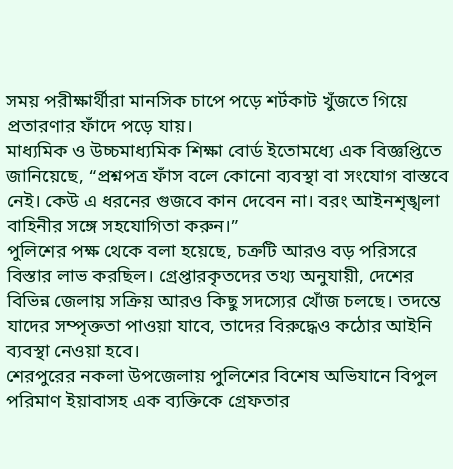সময় পরীক্ষার্থীরা মানসিক চাপে পড়ে শর্টকাট খুঁজতে গিয়ে প্রতারণার ফাঁদে পড়ে যায়।
মাধ্যমিক ও উচ্চমাধ্যমিক শিক্ষা বোর্ড ইতোমধ্যে এক বিজ্ঞপ্তিতে জানিয়েছে, “প্রশ্নপত্র ফাঁস বলে কোনো ব্যবস্থা বা সংযোগ বাস্তবে নেই। কেউ এ ধরনের গুজবে কান দেবেন না। বরং আইনশৃঙ্খলা বাহিনীর সঙ্গে সহযোগিতা করুন।”
পুলিশের পক্ষ থেকে বলা হয়েছে, চক্রটি আরও বড় পরিসরে বিস্তার লাভ করছিল। গ্রেপ্তারকৃতদের তথ্য অনুযায়ী, দেশের বিভিন্ন জেলায় সক্রিয় আরও কিছু সদস্যের খোঁজ চলছে। তদন্তে যাদের সম্পৃক্ততা পাওয়া যাবে, তাদের বিরুদ্ধেও কঠোর আইনি ব্যবস্থা নেওয়া হবে।
শেরপুরের নকলা উপজেলায় পুলিশের বিশেষ অভিযানে বিপুল পরিমাণ ইয়াবাসহ এক ব্যক্তিকে গ্রেফতার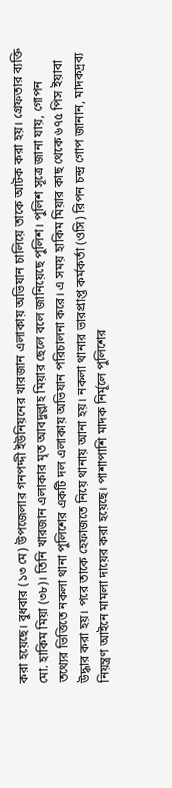করা হয়েছে। বুধবার (১৩ মে) উপজেলার গনপদ্দী ইউনিয়নের খারজান এলাকায় অভিযান চালিয়ে তাকে আটক করা হয়। গ্রেফতার ব্যক্তি মো. হাকিম মিয়া (৩৮)। তিনি খারজান এলাকার মৃত আবদুল্লাহ মিয়ার ছেলে বলে জানিয়েছে পুলিশ। পুলিশ সূত্রে জানা যায়, গোপন তথ্যের ভিত্তিতে নকলা থানা পুলিশের একটি দল এলাকায় অভিযান পরিচালনা করে। এ সময় হাকিম মিয়ার কাছ থেকে ৬৭৫ পিস ইয়াবা উদ্ধার করা হয়। পরে তাকে হেফাজতে নিয়ে থানায় আনা হয়। নকলা থানার ভারপ্রাপ্ত কর্মকর্তা (ওসি) রিপন চন্দ্র গোপ জানান, মাদকদ্রব্য নিয়ন্ত্রণ আইনে মামলা দায়ের করা হয়েছে। পাশাপাশি মাদক নির্মূলে পুলিশের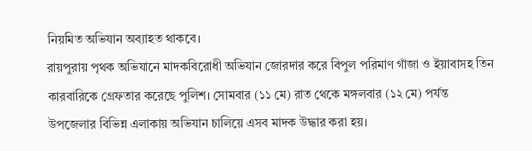নিয়মিত অভিযান অব্যাহত থাকবে।
রায়পুরায় পৃথক অভিযানে মাদকবিরোধী অভিযান জোরদার করে বিপুল পরিমাণ গাঁজা ও ইয়াবাসহ তিন কারবারিকে গ্রেফতার করেছে পুলিশ। সোমবার (১১ মে) রাত থেকে মঙ্গলবার (১২ মে) পর্যন্ত উপজেলার বিভিন্ন এলাকায় অভিযান চালিয়ে এসব মাদক উদ্ধার করা হয়।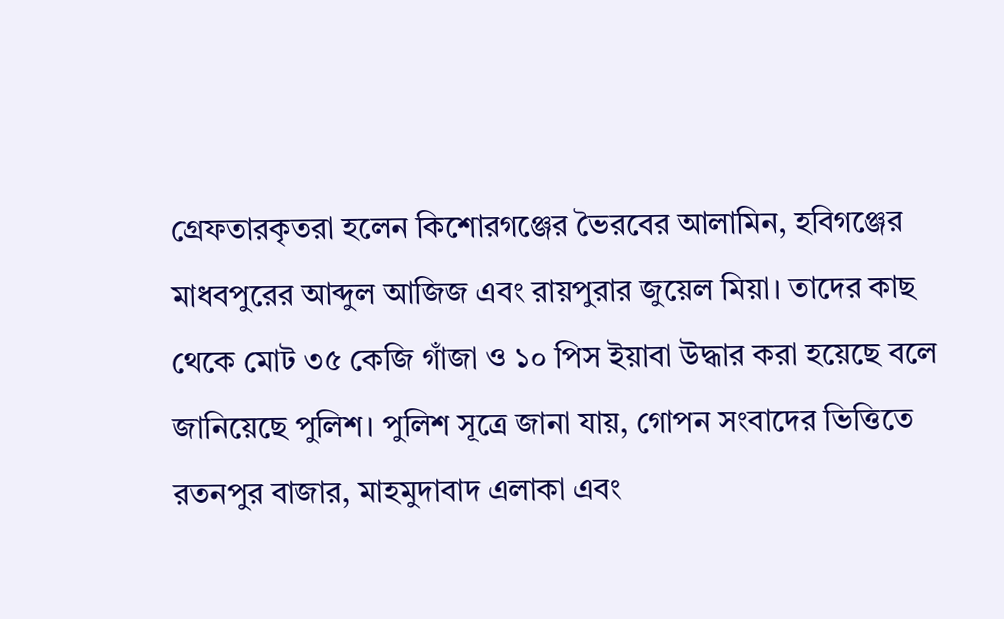গ্রেফতারকৃতরা হলেন কিশোরগঞ্জের ভৈরবের আলামিন, হবিগঞ্জের মাধবপুরের আব্দুল আজিজ এবং রায়পুরার জুয়েল মিয়া। তাদের কাছ থেকে মোট ৩৫ কেজি গাঁজা ও ১০ পিস ইয়াবা উদ্ধার করা হয়েছে বলে জানিয়েছে পুলিশ। পুলিশ সূত্রে জানা যায়, গোপন সংবাদের ভিত্তিতে রতনপুর বাজার, মাহমুদাবাদ এলাকা এবং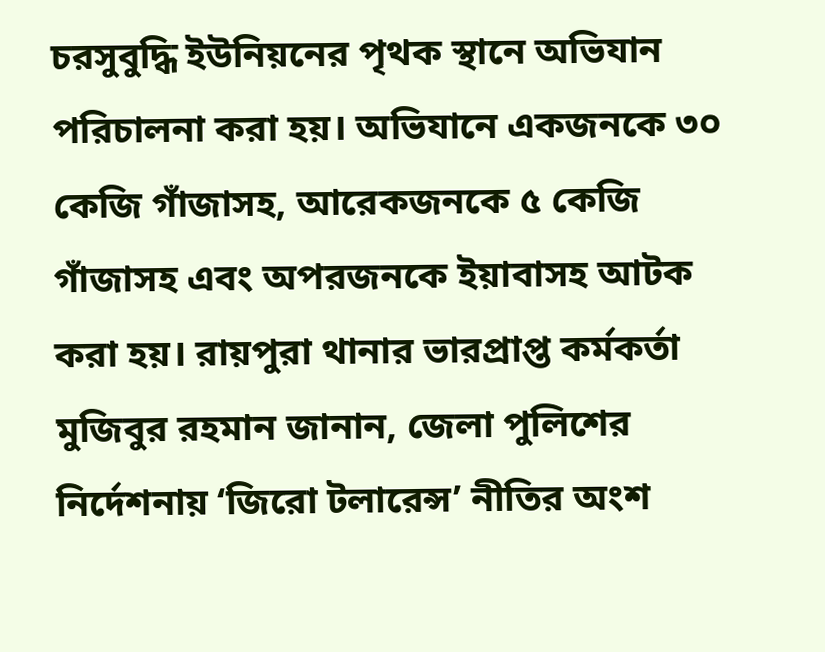চরসুবুদ্ধি ইউনিয়নের পৃথক স্থানে অভিযান পরিচালনা করা হয়। অভিযানে একজনকে ৩০ কেজি গাঁজাসহ, আরেকজনকে ৫ কেজি গাঁজাসহ এবং অপরজনকে ইয়াবাসহ আটক করা হয়। রায়পুরা থানার ভারপ্রাপ্ত কর্মকর্তা মুজিবুর রহমান জানান, জেলা পুলিশের নির্দেশনায় ‘জিরো টলারেন্স’ নীতির অংশ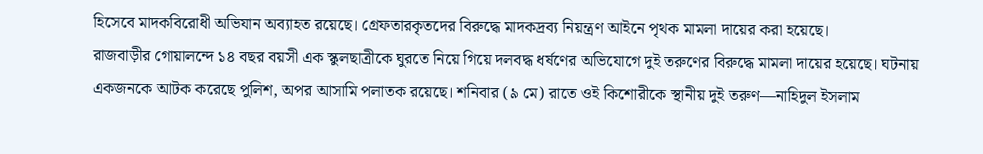হিসেবে মাদকবিরোধী অভিযান অব্যাহত রয়েছে। গ্রেফতারকৃতদের বিরুদ্ধে মাদকদ্রব্য নিয়ন্ত্রণ আইনে পৃথক মামলা দায়ের করা হয়েছে।
রাজবাড়ীর গোয়ালন্দে ১৪ বছর বয়সী এক স্কুলছাত্রীকে ঘুরতে নিয়ে গিয়ে দলবদ্ধ ধর্ষণের অভিযোগে দুই তরুণের বিরুদ্ধে মামলা দায়ের হয়েছে। ঘটনায় একজনকে আটক করেছে পুলিশ, অপর আসামি পলাতক রয়েছে। শনিবার (৯ মে) রাতে ওই কিশোরীকে স্থানীয় দুই তরুণ—নাহিদুল ইসলাম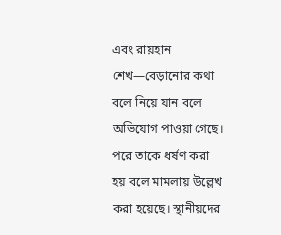এবং রায়হান শেখ—বেড়ানোর কথা বলে নিয়ে যান বলে অভিযোগ পাওয়া গেছে। পরে তাকে ধর্ষণ করা হয় বলে মামলায় উল্লেখ করা হয়েছে। স্থানীয়দের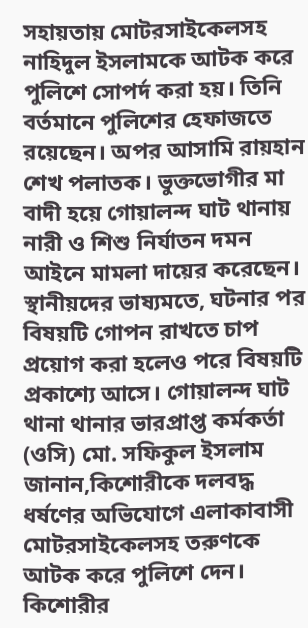সহায়তায় মোটরসাইকেলসহ নাহিদুল ইসলামকে আটক করে পুলিশে সোপর্দ করা হয়। তিনি বর্তমানে পুলিশের হেফাজতে রয়েছেন। অপর আসামি রায়হান শেখ পলাতক। ভুক্তভোগীর মা বাদী হয়ে গোয়ালন্দ ঘাট থানায় নারী ও শিশু নির্যাতন দমন আইনে মামলা দায়ের করেছেন। স্থানীয়দের ভাষ্যমতে, ঘটনার পর বিষয়টি গোপন রাখতে চাপ প্রয়োগ করা হলেও পরে বিষয়টি প্রকাশ্যে আসে। গোয়ালন্দ ঘাট থানা থানার ভারপ্রাপ্ত কর্মকর্তা (ওসি) মো. সফিকুল ইসলাম জানান,কিশোরীকে দলবদ্ধ ধর্ষণের অভিযোগে এলাকাবাসী মোটরসাইকেলসহ তরুণকে আটক করে পুলিশে দেন। কিশোরীর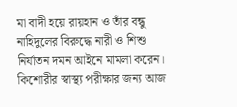মা বাদী হয়ে রায়হান ও তাঁর বন্ধু নাহিদুলের বিরুদ্ধে নারী ও শিশু নির্যাতন দমন আইনে মামলা করেন। কিশোরীর স্বাস্থ্য পরীক্ষার জন্য আজ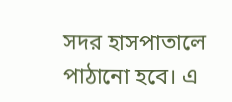সদর হাসপাতালে পাঠানো হবে। এ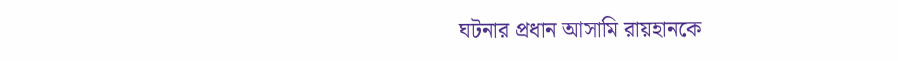ঘটনার প্রধান আসামি রায়হানকে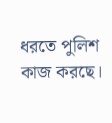ধরতে পুলিশ কাজ করছে।